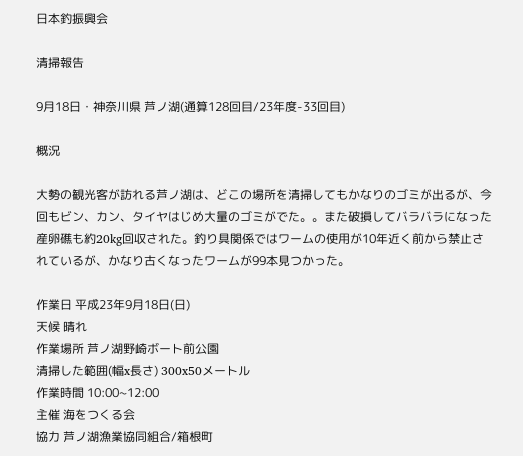日本釣振興会

清掃報告

9月18日・神奈川県 芦ノ湖(通算128回目/23年度-33回目)

概況

大勢の観光客が訪れる芦ノ湖は、どこの場所を清掃してもかなりのゴミが出るが、今回もビン、カン、タイヤはじめ大量のゴミがでた。。また破損してバラバラになった産卵礁も約20kg回収された。釣り具関係ではワームの使用が10年近く前から禁止されているが、かなり古くなったワームが99本見つかった。

作業日 平成23年9月18日(日)
天候 晴れ
作業場所 芦ノ湖野崎ボート前公園
清掃した範囲(幅x長さ) 300x50メートル
作業時間 10:00~12:00
主催 海をつくる会
協力 芦ノ湖漁業協同組合/箱根町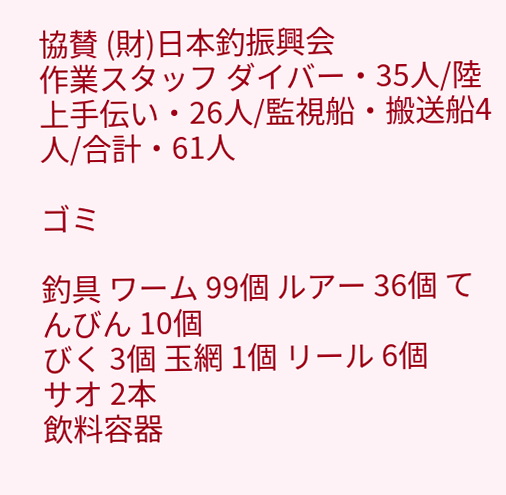協賛 (財)日本釣振興会
作業スタッフ ダイバー・35人/陸上手伝い・26人/監視船・搬送船4人/合計・61人

ゴミ

釣具 ワーム 99個 ルアー 36個 てんびん 10個
びく 3個 玉網 1個 リール 6個
サオ 2本
飲料容器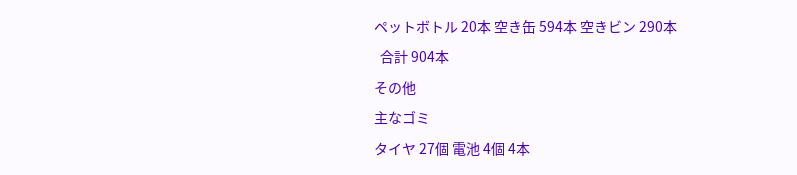ペットボトル 20本 空き缶 594本 空きビン 290本
  合計 904本
その他
主なゴミ
タイヤ 27個 電池 4個 4本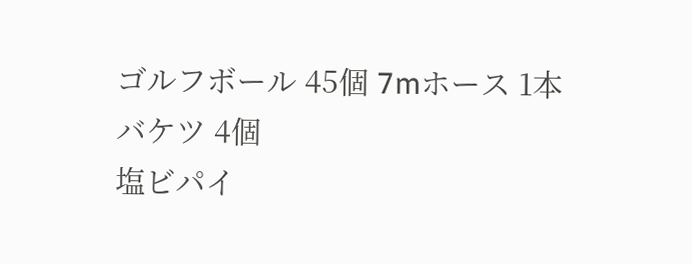ゴルフボール 45個 7mホース 1本 バケツ 4個
塩ビパイ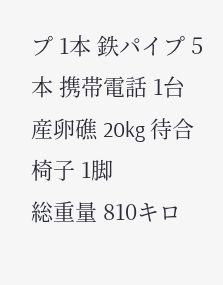プ 1本 鉄パイプ 5本 携帯電話 1台
産卵礁 20kg 待合椅子 1脚
総重量 810キロ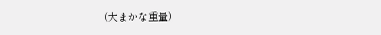(大まかな重量)